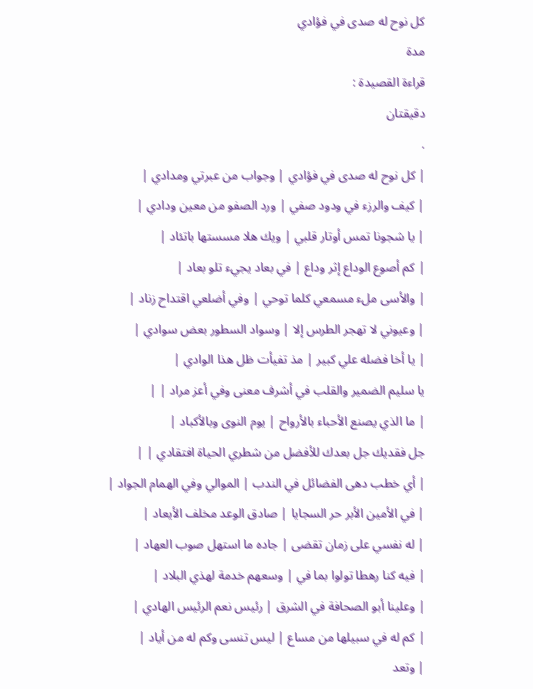كل نوح له صدى في فؤادي
مدة
قراءة القصيدة :
دقيقتان
.
| كل نوح له صدى في فؤادي | وجواب من عبرتي ومدادي |
| كيف والرزء في ودود صفي | ورد الصفو من معين ودادي |
| يا شجونا تمس أوتار قلبي | ويك هلا مسستها باتئاد |
| كم أصوع الوداع إثر وداع | في بعاد يجيء تلو بعاد |
| والأسى ملء مسمعي كلما توحي | وفي أضلعي اقتداح زناد |
| وعيوني لا تهجر الطرس إلا | وسواد السطور بعض سوادي |
| يا أخا فضله علي كبير | مذ تفيأت ظل هذا الوادي |
يا سليم الضمير والقلب في أشرف معنى وفي أعز مراد | |
| ما الذي يصنع الأحباء بالأرواح | يوم النوى وبالأكباد |
جل فقديك جل بعدك للأفضل من شطري الحياة افتقادي | |
| أي خطب دهى الفضائل في الندب | الموالي وفي الهمام الجواد |
| في الأمين الأبر حر السجايا | صادق الوعد مخلف الأيعاد |
| له نفسي على زمان تقضى | جاده ما استهل صوب العهاد |
| فيه كنا رهطا تولوا بما في | وسعهم خدمة لهذي البلاد |
| وعلينا أبو الصحافة في الشرق | رئيس نعم الرئيس الهادي |
| كم له في سبيلها من مساع | ليس تنسى وكم له من أياد |
| وتعد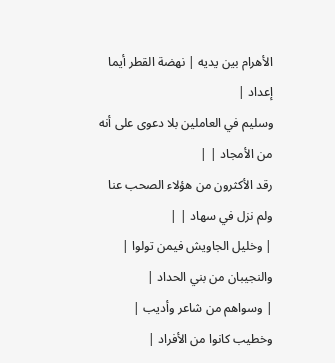الأهرام بين يديه | نهضة القطر أيما إعداد |
وسليم في العاملين بلا دعوى على أنه من الأمجاد | |
رقد الأكثرون من هؤلاء الصحب عنا ولم نزل في سهاد | |
| وخليل الجاويش فيمن تولوا | والنجيبان من بني الحداد |
| وسواهم من شاعر وأديب | وخطيب كانوا من الأفراد |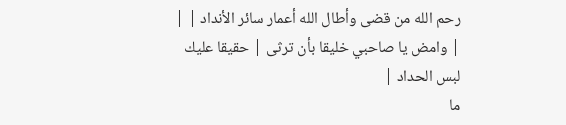رحم الله من قضى وأطال الله أعمار سائر الأنداد | |
| وامض يا صاحبي خليقا بأن ترثى | حقيقا عليك لبس الحداد |
ما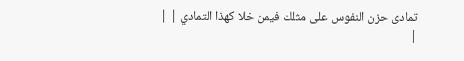تمادى حزن النفوس على مثلك فيمن خلا كهذا التمادي | |
|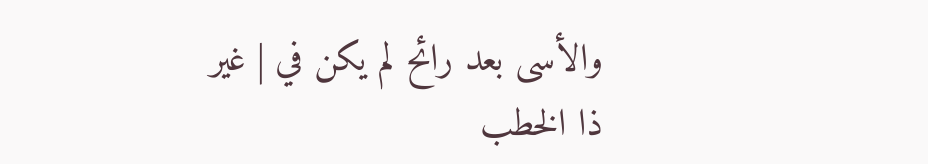والأسى بعد رائح لم يكن في | غير ذا الخطب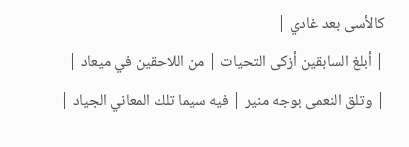كالأسى بعد غادي |
| أبلغ السابقين أزكى التحيات | من اللاحقين في ميعاد |
| وتلق النعمى بوجه منير | فيه سيما تلك المعاني الجياد |